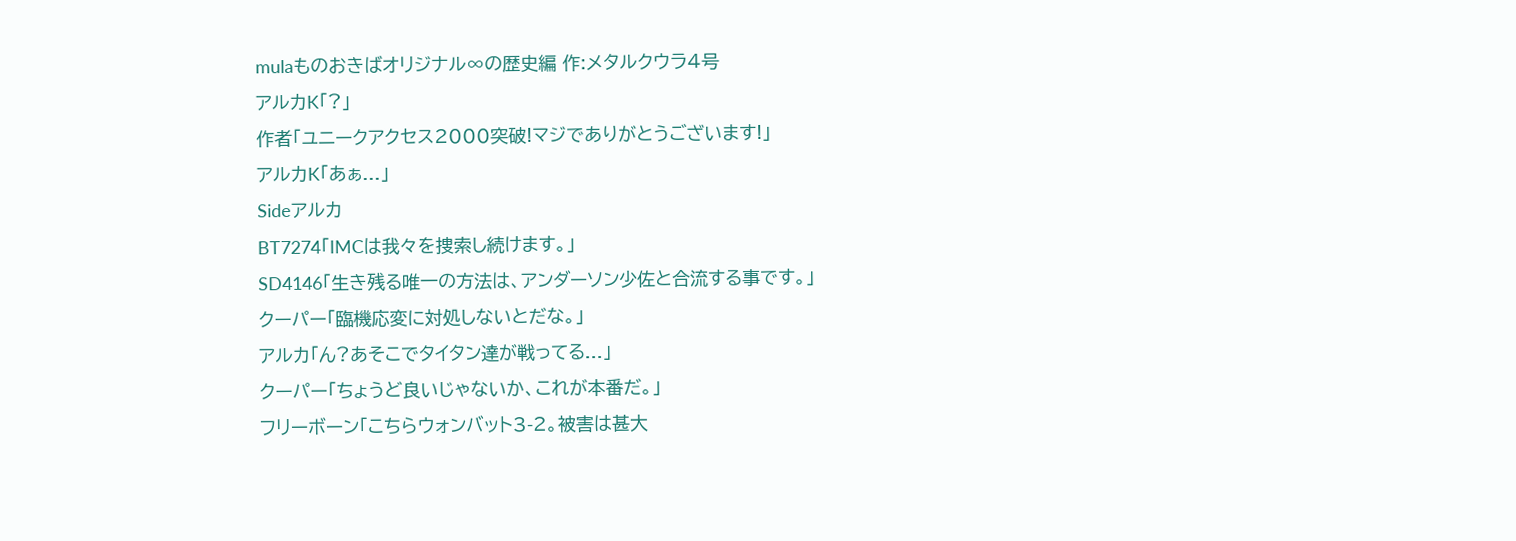mulaものおきばオリジナル∞の歴史編 作:メタルクウラ4号
アルカK「?」
作者「ユニークアクセス2000突破!マジでありがとうございます!」
アルカK「あぁ...」
Sideアルカ
BT7274「IMCは我々を捜索し続けます。」
SD4146「生き残る唯一の方法は、アンダーソン少佐と合流する事です。」
クーパー「臨機応変に対処しないとだな。」
アルカ「ん?あそこでタイタン達が戦ってる...」
クーパー「ちょうど良いじゃないか、これが本番だ。」
フリーボーン「こちらウォンバット3-2。被害は甚大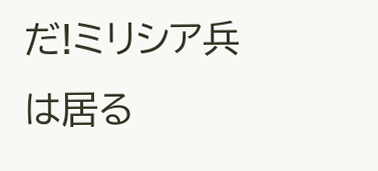だ!ミリシア兵は居る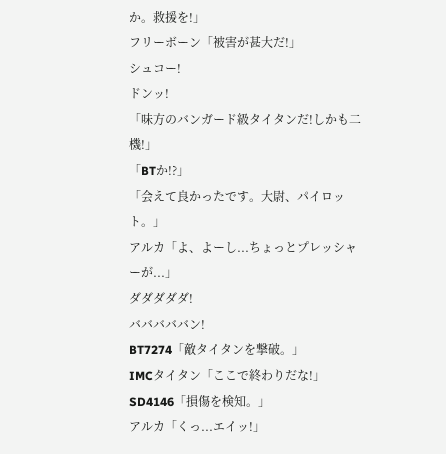か。救援を!」
フリーボーン「被害が甚大だ!」
シュコー!
ドンッ!
「味方のバンガード級タイタンだ!しかも二機!」
「BTか!?」
「会えて良かったです。大尉、パイロット。」
アルカ「よ、よーし...ちょっとプレッシャーが...」
ダダダダダ!
バババババン!
BT7274「敵タイタンを撃破。」
IMCタイタン「ここで終わりだな!」
SD4146「損傷を検知。」
アルカ「くっ...エイッ!」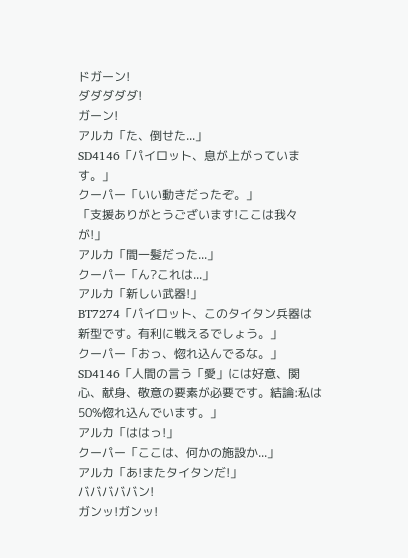ドガーン!
ダダダダダ!
ガーン!
アルカ「た、倒せた...」
SD4146「パイロット、息が上がっています。」
クーパー「いい動きだったぞ。」
「支援ありがとうございます!ここは我々が!」
アルカ「間一髪だった...」
クーパー「ん?これは...」
アルカ「新しい武器!」
BT7274「パイロット、このタイタン兵器は新型です。有利に戦えるでしょう。」
クーパー「おっ、惚れ込んでるな。」
SD4146「人間の言う「愛」には好意、関心、献身、敬意の要素が必要です。結論:私は50%惚れ込んでいます。」
アルカ「ははっ!」
クーパー「ここは、何かの施設か...」
アルカ「あ!またタイタンだ!」
バババババン!
ガンッ!ガンッ!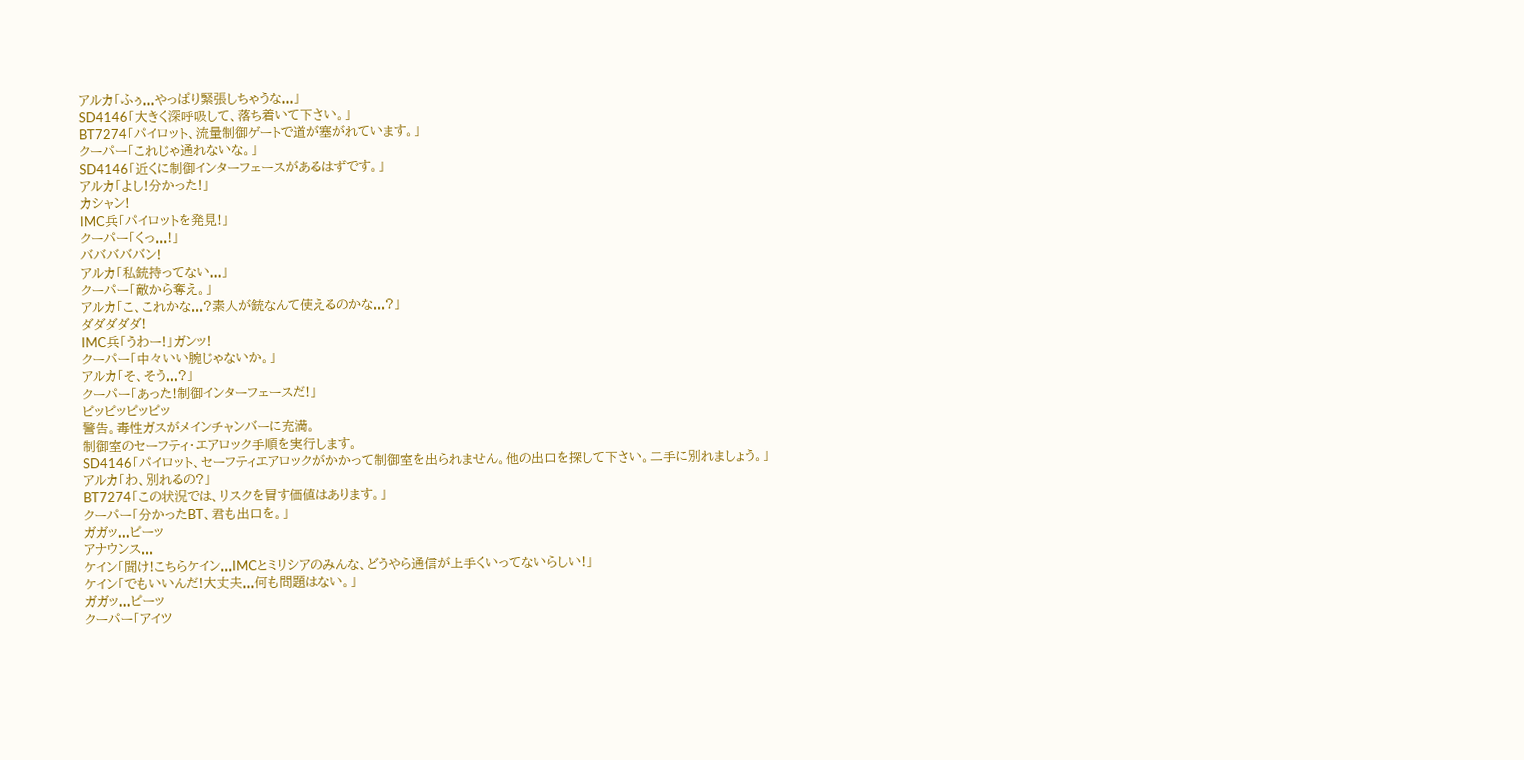アルカ「ふぅ...やっぱり緊張しちゃうな...」
SD4146「大きく深呼吸して、落ち着いて下さい。」
BT7274「パイロット、流量制御ゲートで道が塞がれています。」
クーパー「これじゃ通れないな。」
SD4146「近くに制御インターフェースがあるはずです。」
アルカ「よし!分かった!」
カシャン!
IMC兵「パイロットを発見!」
クーパー「くっ...!」
バババババン!
アルカ「私銃持ってない...」
クーパー「敵から奪え。」
アルカ「こ、これかな...?素人が銃なんて使えるのかな...?」
ダダダダダ!
IMC兵「うわー!」ガンッ!
クーパー「中々いい腕じゃないか。」
アルカ「そ、そう...?」
クーパー「あった!制御インターフェースだ!」
ピッピッピッピッ
警告。毒性ガスがメインチャンバーに充満。
制御室のセーフティ・エアロック手順を実行します。
SD4146「パイロット、セーフティエアロックがかかって制御室を出られません。他の出口を探して下さい。二手に別れましょう。」
アルカ「わ、別れるの?」
BT7274「この状況では、リスクを冒す価値はあります。」
クーパー「分かったBT、君も出口を。」
ガガッ...ピーッ
アナウンス...
ケイン「聞け!こちらケイン...IMCとミリシアのみんな、どうやら通信が上手くいってないらしい!」
ケイン「でもいいんだ!大丈夫...何も問題はない。」
ガガッ...ピーッ
クーパー「アイツ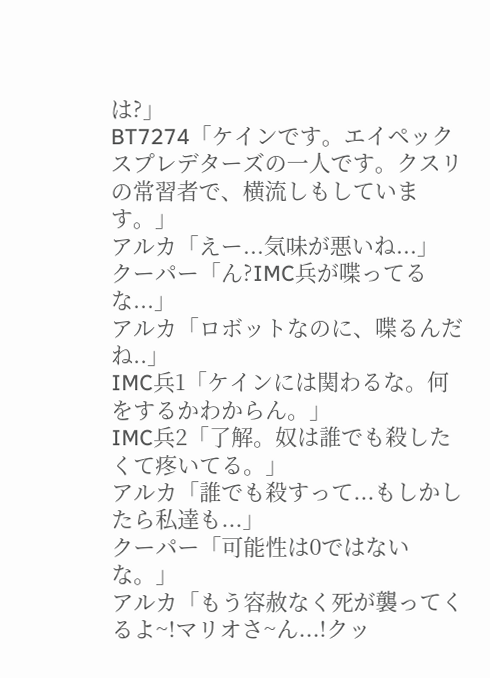は?」
BT7274「ケインです。エイペックスプレデターズの一人です。クスリの常習者で、横流しもしています。」
アルカ「えー...気味が悪いね...」
クーパー「ん?IMC兵が喋ってるな...」
アルカ「ロボットなのに、喋るんだね..」
IMC兵1「ケインには関わるな。何をするかわからん。」
IMC兵2「了解。奴は誰でも殺したくて疼いてる。」
アルカ「誰でも殺すって...もしかしたら私達も...」
クーパー「可能性は0ではないな。」
アルカ「もう容赦なく死が襲ってくるよ~!マリオさ~ん...!クッ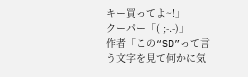キー買ってよ~!」
クーパー「( ;-.-)」
作者「この“SD”って言う文字を見て何かに気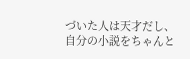づいた人は天才だし、自分の小説をちゃんと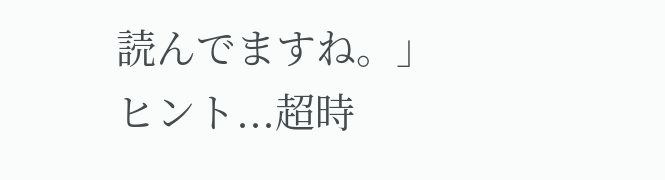読んでますね。」
ヒント...超時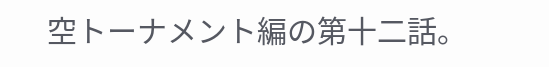空トーナメント編の第十二話。